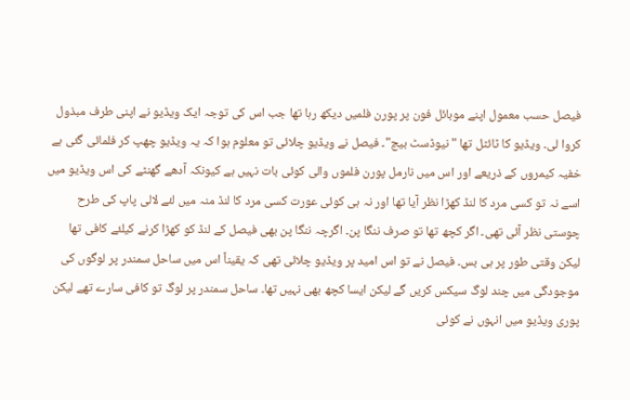فیصل حسب معمول اپنے موبائل فون پر پورن فلمیں دیکھ رہا تھا جب اس کی توجہ ایک ویڈیو نے اپنی طرف مبذول کروا لی۔ ویڈیو کا ٹائٹل تھا "نیوڈسٹ بیچ"۔ فیصل نے ویڈیو چلائی تو معلوم ہوا کہ یہ ویڈیو چھپ کر فلمائی گئی ہے خفیہ کیمروں کے ذریعے اور اس میں نارمل پورن فلموں والی کوئی بات نہیں ہے کیونکہ آدھے گھنٹے کی اس ویڈیو میں اسے نہ تو کسی مرد کا لنڈ کھڑا نظر آیا تھا اور نہ ہی کوئی عورت کسی مرد کا لنڈ منہ میں لئے لالی پاپ کی طرح چوستی نظر آئی تھی۔ اگر کچھ تھا تو صرف ننگا پن۔ اگرچہ ننگا پن بھی فیصل کے لنڈ کو کھڑا کرنے کیلئے کافی تھا لیکن وقتی طور پر ہی بس۔ فیصل نے تو اس امید پر ویڈیو چلائی تھی کہ یقیناً اس میں ساحل سمندر پر لوگوں کی موجودگی میں چند لوگ سیکس کریں گے لیکن ایسا کچھ بھی نہیں تھا۔ ساحل سمندر پر لوگ تو کافی سارے تھے لیکن پوری ویڈیو میں انہوں نے کوئی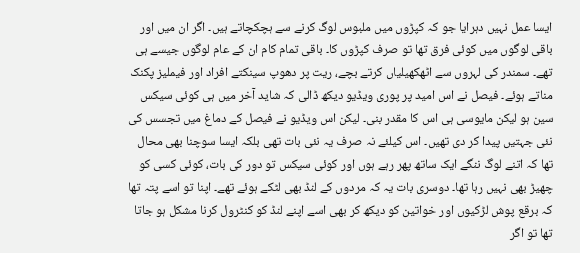ایسا عمل نہیں دہرایا جو کہ کپڑوں میں ملبوس لوگ کرنے سے ہچکچاتے ہیں۔ اگر ان میں اور باقی لوگوں میں کوئی فرق تھا تو صرف کپڑوں کا۔ باقی تمام کام ان کے عام لوگوں جیسے ہی تھے۔ سمندر کی لہروں سے اٹھکھیلیاں کرتے بچے، ریت پر دھوپ سینکتے افراد اور فیملیز پکنک مناتے ہوئے۔ فیصل نے اس امید پر پوری ویڈیو دیکھ ڈالی کہ شاید آخر میں ہی کوئی سیکس سین ہو لیکن مایوسی ہی اس کا مقدر بنی۔ لیکن اس ویڈیو نے فیصل کے دماغ میں تجسس کی نئی جہتیں پیدا کر دی تھیں۔ اس کیلئے نہ صرف یہ نئی بات تھی بلکہ ایسا سوچنا بھی محال تھا کہ اتنے لوگ ننگے ایک ساتھ پھر رہے ہوں اور کوئی سیکس تو دور کی بات، کوئی کسی کو چھیڑ بھی نہیں رہا تھا۔ دوسری بات یہ کہ مردوں کے لنڈ بھی لٹکے ہوئے تھے۔ اپنا تو اسے پتہ تھا کہ برقع پوش لڑکیوں اور خواتین کو دیکھ کر بھی اسے اپنے لنڈ کو کنٹرول کرنا مشکل ہو جاتا تھا تو اگر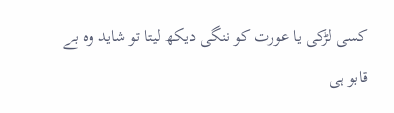کسی لڑکی یا عورت کو ننگی دیکھ لیتا تو شاید وہ بے قابو ہی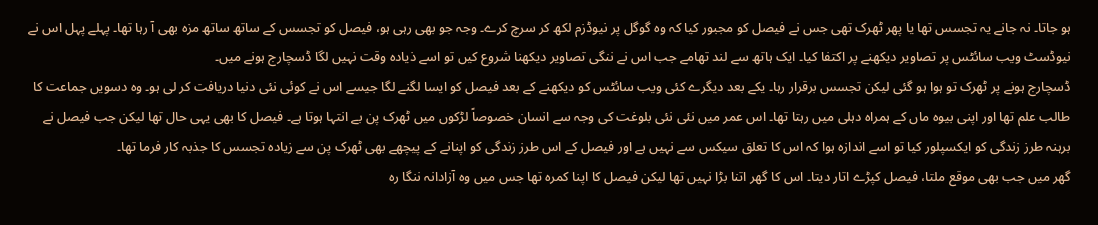ہو جاتا۔ نہ جانے یہ تجسس تھا یا پھر ٹھرک تھی جس نے فیصل کو مجبور کیا کہ وہ گوگل پر نیوڈزم لکھ کر سرچ کرے۔ وجہ جو بھی رہی ہو، فیصل کو تجسس کے ساتھ ساتھ مزہ بھی آ رہا تھا۔ پہلے پہل اس نے نیوڈسٹ ویب سائٹس پر تصاویر دیکھنے پر اکتفا کیا۔ ایک ہاتھ سے لند تھامے جب اس نے ننگی تصاویر دیکھنا شروع کیں تو اسے ذیادہ وقت نہیں لگا ڈسچارج ہونے میں۔
ڈسچارج ہونے پر ٹھرک تو ہوا ہو گئی لیکن تجسس برقرار رہا۔ یکے بعد دیگرے کئی ویب سائٹس کو دیکھنے کے بعد فیصل کو ایسا لگنے لگا جیسے اس نے کوئی نئی دنیا دریافت کر لی ہو۔ وہ دسویں جماعت کا طالب علم تھا اور اپنی بیوہ ماں کے ہمراہ دہلی میں رہتا تھا۔ اس عمر میں نئی نئی بلوغت کی وجہ سے انسان خصوصاً لڑکوں میں ٹھرک پن بے انتہا ہوتا ہے۔ فیصل کا بھی یہی حال تھا لیکن جب فیصل نے برہنہ طرز زندگی کو ایکسپلور کیا تو اسے اندازہ ہوا کہ اس کا تعلق سیکس سے نہیں ہے اور فیصل کے اس طرز زندگی کو اپنانے کے پیچھے بھی ٹھرک پن سے زیادہ تجسس کا جذبہ کار فرما تھا۔
گھر میں جب بھی موقع ملتا، فیصل کپڑے اتار دیتا۔ اس کا گھر اتنا بڑا نہیں تھا لیکن فیصل کا اپنا کمرہ تھا جس میں وہ آزادانہ ننگا رہ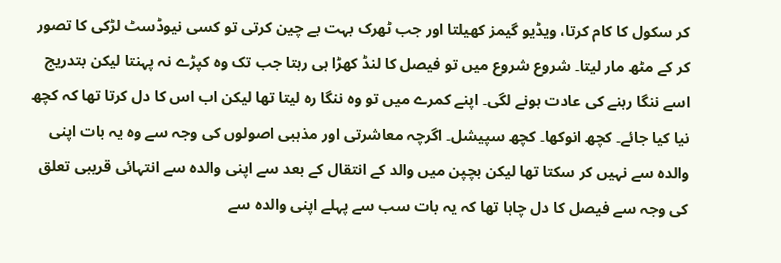کر سکول کا کام کرتا، ویڈیو گیمز کھیلتا اور جب ٹھرک بہت بے چین کرتی تو کسی نیوڈسٹ لڑکی کا تصور کر کے مٹھ مار لیتا۔ شروع شروع میں تو فیصل کا لنڈ کھڑا ہی رہتا جب تک وہ کپڑے نہ پہنتا لیکن بتدریج اسے ننگا رہنے کی عادت ہونے لگی۔ اپنے کمرے میں تو وہ ننگا رہ لیتا تھا لیکن اب اس کا دل کرتا تھا کہ کچھ نیا کیا جائے۔ کچھ انوکھا۔ کچھ سپیشل۔ اگرچہ معاشرتی اور مذہبی اصولوں کی وجہ سے وہ یہ بات اپنی والدہ سے نہیں کر سکتا تھا لیکن بچپن میں والد کے انتقال کے بعد سے اپنی والدہ سے انتہائی قریبی تعلق کی وجہ سے فیصل کا دل چاہا تھا کہ یہ بات سب سے پہلے اپنی والدہ سے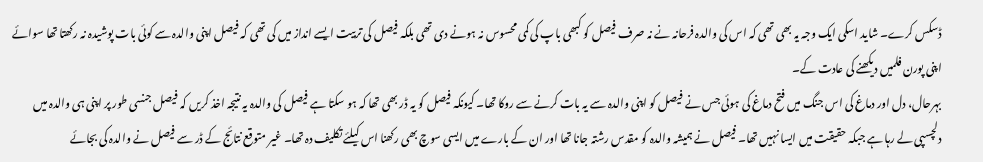ڈسکس کرے۔ شاید اسکی ایک وجہ یہ بھی تھی کہ اس کی والدہ فرحانہ نے نہ صرف فیصل کو کبھی باپ کی کمی محسوس نہ ہونے دی تھی بلکہ فیصل کی تربیت ایسے انداز میں کی تھی کہ فیصل اپنی والدہ سے کوئی بات پوشیدہ نہ رکھتا تھا سوائے اپنی پورن فلمیں دیکھنے کی عادت کے۔
بہرحال، دل اور دماغ کی اس جنگ میں فتح دماغ کی ہوئی جس نے فیصل کو اپنی والدہ سے یہ بات کرنے سے روکا تھا۔ کیونکہ فیصل کو یہ ڈر بھی تھا کہ ہو سکتا ہے فیصل کی والدہ یہ نتیجہ اخذ کریں کہ فیصل جنسی طور پر اپنی ہی والدہ میں دلچسپی لے رہا ہے جبکہ حقیقت میں ایسا نہیں تھا۔ فیصل نے ہمیشہ والدہ کو مقدس رشتہ جانا تھا اور ان کے بارے میں ایسی سوچ بھی رکھنا اس کیلئے تکلیف دہ تھا۔ غیر متوقع نتائج کے ڈر سے فیصل نے والدہ کی بجائے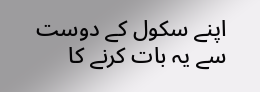اپنے سکول کے دوست سے یہ بات کرنے کا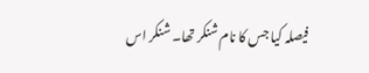فیصلہ کیا جس کا نام شنکر تھا۔ شنکر اس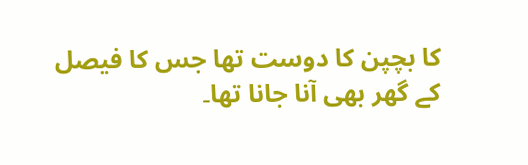کا بچپن کا دوست تھا جس کا فیصل کے گھر بھی آنا جانا تھا۔